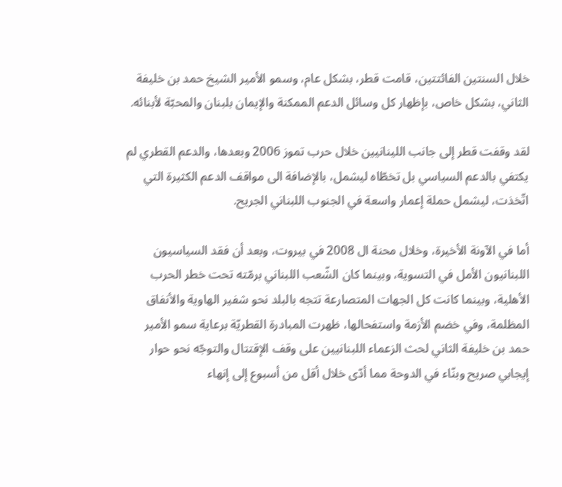خلال السنتين الفائتتين، قامت قطر، بشكل عام، وسمو الأمير الشيخ حمد بن خليفة الثاني، بشكل خاص، بإظهار كل وسائل الدعم الممكنة والإيمان بلبنان والمحبّة لأبنائه.

لقد وقفت قطر إلى جانب اللينانيين خلال حرب تموز 2006 وبعدها، والدعم القطري لم يكتفي بالدعم السياسي بل تخطّاه ليشمل، بالإضافة الى مواقف الدعم الكثيرة التي اتّخذت، ليشمل حملة إعمار واسعة في الجنوب اللبناني الجريح.

أما في الآونة الأخيرة، وخلال محنة ال 2008 في بيروت، وبعد أن فقد السياسيون اللبنانيون الأمل في التسوية، وبينما كان الشّعب اللبناني برمّته تحت خطر الحرب الأهلية، وبينما كانت كل الجهات المتصارعة تتجه بالبلد نحو شفير الهاوية والأنفاق المظلمة، وفي خضم الأزمة واستفحالها، ظهرت المبادرة القطريّة برعاية سمو الأمير حمد بن خليفة الثاني لحث الزعماء اللبنانيين على وقف الإقتتال والتوجّه نحو حوار إيجابي صريح وبنّاء في الدوحة مما أدّى خلال أقل من أسبوع إلى إنهاء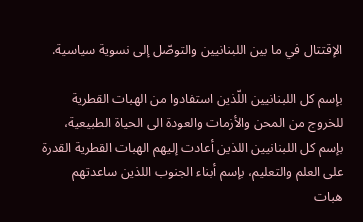الإقتتال في ما بين اللبنانيين والتوصّل إلى نسوية سياسية.

بإسم كل اللبنانيين اللّذين استفادوا من الهبات القطرية للخروج من المحن والأزمات والعودة الى الحياة الطبيعية، بإسم كل اللبنانيين اللذين أعادت إليهم الهبات القطرية القدرة على العلم والتعليم، بإسم أبناء الجنوب اللذين ساعدتهم هبات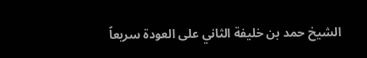الشيخ حمد بن خليفة الثاني على العودة سريعاً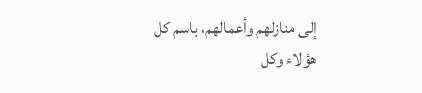إلى منازلهم وأعمالهم، باسم كل هؤلاء وكل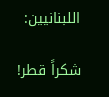اللبنانيين:

شكراً قطر!